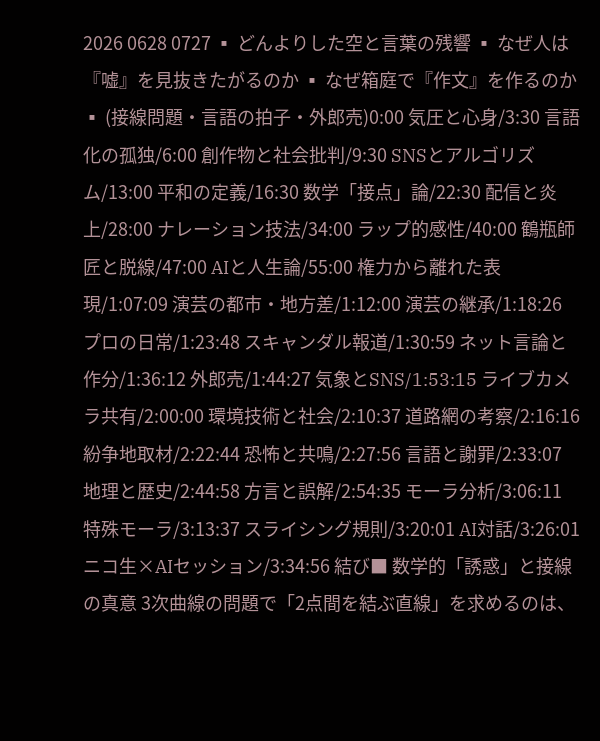2026 0628 0727 ▪ どんよりした空と言葉の残響 ▪ なぜ人は『嘘』を見抜きたがるのか ▪ なぜ箱庭で『作文』を作るのか ▪ (接線問題・言語の拍子・外郎売)0:00 気圧と心身/3:30 言語化の孤独/6:00 創作物と社会批判/9:30 SNSとアルゴリズム/13:00 平和の定義/16:30 数学「接点」論/22:30 配信と炎上/28:00 ナレーション技法/34:00 ラップ的感性/40:00 鶴瓶師匠と脱線/47:00 AIと人生論/55:00 権力から離れた表現/1:07:09 演芸の都市・地方差/1:12:00 演芸の継承/1:18:26 プロの日常/1:23:48 スキャンダル報道/1:30:59 ネット言論と作分/1:36:12 外郎売/1:44:27 気象とSNS/1:53:15 ライブカメラ共有/2:00:00 環境技術と社会/2:10:37 道路網の考察/2:16:16 紛争地取材/2:22:44 恐怖と共鳴/2:27:56 言語と謝罪/2:33:07 地理と歴史/2:44:58 方言と誤解/2:54:35 モーラ分析/3:06:11 特殊モーラ/3:13:37 スライシング規則/3:20:01 AI対話/3:26:01 ニコ生×AIセッション/3:34:56 結び■ 数学的「誘惑」と接線の真意 3次曲線の問題で「2点間を結ぶ直線」を求めるのは、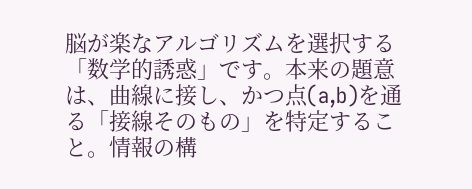脳が楽なアルゴリズムを選択する「数学的誘惑」です。本来の題意は、曲線に接し、かつ点(a,b)を通る「接線そのもの」を特定すること。情報の構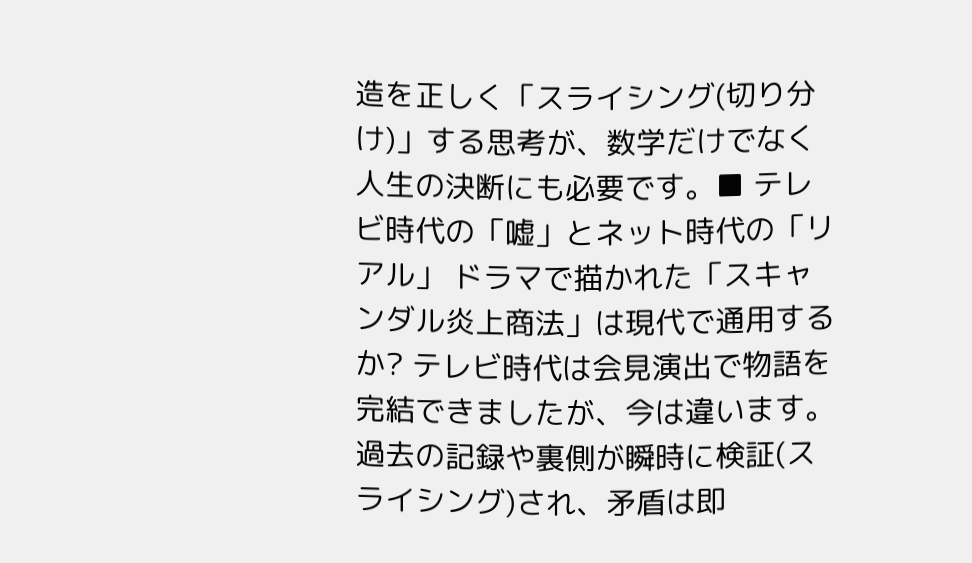造を正しく「スライシング(切り分け)」する思考が、数学だけでなく人生の決断にも必要です。■ テレビ時代の「嘘」とネット時代の「リアル」 ドラマで描かれた「スキャンダル炎上商法」は現代で通用するか? テレビ時代は会見演出で物語を完結できましたが、今は違います。過去の記録や裏側が瞬時に検証(スライシング)され、矛盾は即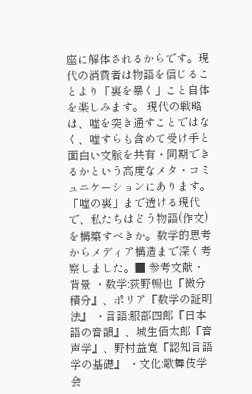座に解体されるからです。現代の消費者は物語を信じることより「裏を暴く」こと自体を楽しみます。 現代の戦略は、嘘を突き通すことではなく、嘘すらも含めて受け手と面白い文脈を共有・同期できるかという高度なメタ・コミュニケーションにあります。「嘘の裏」まで透ける現代で、私たちはどう物語(作文)を構築すべきか。数学的思考からメディア構造まで深く考察しました。■ 参考文献・背景 ・数学:荻野暢也『微分積分』、ポリア『数学の証明法』 ・言語:服部四郎『日本語の音韻』、城生佰太郎『音声学』、野村益寛『認知言語学の基礎』 ・文化:歌舞伎学会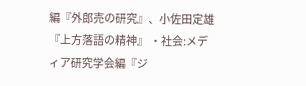編『外郎売の研究』、小佐田定雄『上方落語の精神』 ・社会:メディア研究学会編『ジ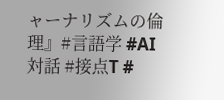ャーナリズムの倫理』#言語学 #AI対話 #接点T #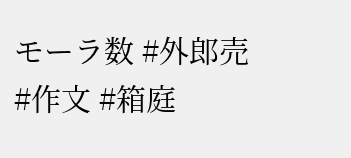モーラ数 #外郎売 #作文 #箱庭